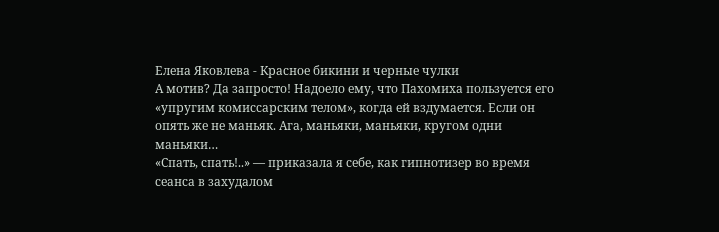Елена Яковлева - Красное бикини и черные чулки
А мотив? Да запросто! Надоело ему, что Пахомиха пользуется его «упругим комиссарским телом», когда ей вздумается. Если он опять же не маньяк. Ага, маньяки, маньяки, кругом одни маньяки…
«Спать, спать!..» — приказала я себе, как гипнотизер во время сеанса в захудалом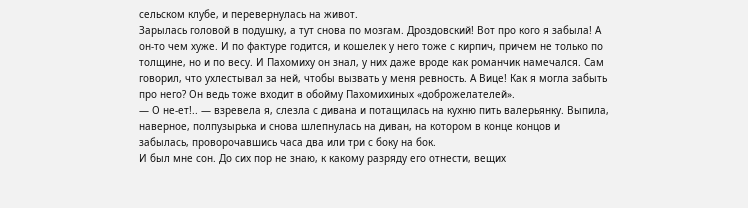сельском клубе, и перевернулась на живот.
Зарылась головой в подушку, а тут снова по мозгам. Дроздовский! Вот про кого я забыла! А он-то чем хуже. И по фактуре годится, и кошелек у него тоже с кирпич, причем не только по толщине, но и по весу. И Пахомиху он знал, у них даже вроде как романчик намечался. Сам говорил, что ухлестывал за ней, чтобы вызвать у меня ревность. А Вице! Как я могла забыть про него? Он ведь тоже входит в обойму Пахомихиных «доброжелателей».
— О не-ет!.. — взревела я, слезла с дивана и потащилась на кухню пить валерьянку. Выпила, наверное, полпузырька и снова шлепнулась на диван, на котором в конце концов и забылась, проворочавшись часа два или три с боку на бок.
И был мне сон. До сих пор не знаю, к какому разряду его отнести, вещих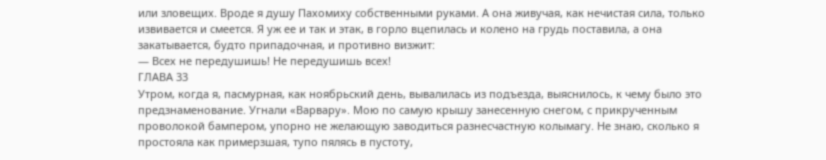или зловещих. Вроде я душу Пахомиху собственными руками. А она живучая, как нечистая сила, только извивается и смеется. Я уж ее и так и этак, в горло вцепилась и колено на грудь поставила, а она закатывается, будто припадочная, и противно визжит:
— Всех не передушишь! Не передушишь всех!
ГЛАВА 33
Утром, когда я, пасмурная, как ноябрьский день, вывалилась из подъезда, выяснилось, к чему было это предзнаменование. Угнали «Варвару». Мою по самую крышу занесенную снегом, с прикрученным проволокой бампером, упорно не желающую заводиться разнесчастную колымагу. Не знаю, сколько я простояла как примерзшая, тупо пялясь в пустоту,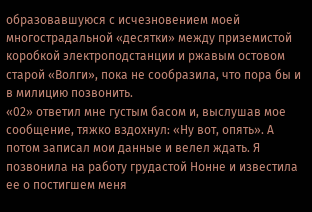образовавшуюся с исчезновением моей многострадальной «десятки» между приземистой коробкой электроподстанции и ржавым остовом старой «Волги», пока не сообразила, что пора бы и в милицию позвонить.
«02» ответил мне густым басом и, выслушав мое сообщение, тяжко вздохнул: «Ну вот, опять». А потом записал мои данные и велел ждать. Я позвонила на работу грудастой Нонне и известила ее о постигшем меня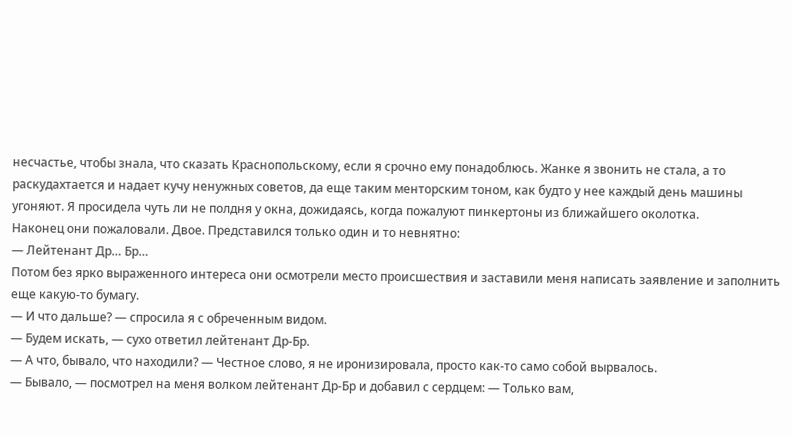несчастье, чтобы знала, что сказать Краснопольскому, если я срочно ему понадоблюсь. Жанке я звонить не стала, а то раскудахтается и надает кучу ненужных советов, да еще таким менторским тоном, как будто у нее каждый день машины угоняют. Я просидела чуть ли не полдня у окна, дожидаясь, когда пожалуют пинкертоны из ближайшего околотка.
Наконец они пожаловали. Двое. Представился только один и то невнятно:
— Лейтенант Др… Бр…
Потом без ярко выраженного интереса они осмотрели место происшествия и заставили меня написать заявление и заполнить еще какую-то бумагу.
— И что дальше? — спросила я с обреченным видом.
— Будем искать, — сухо ответил лейтенант Др-Бр.
— А что, бывало, что находили? — Честное слово, я не иронизировала, просто как-то само собой вырвалось.
— Бывало, — посмотрел на меня волком лейтенант Др-Бр и добавил с сердцем: — Только вам,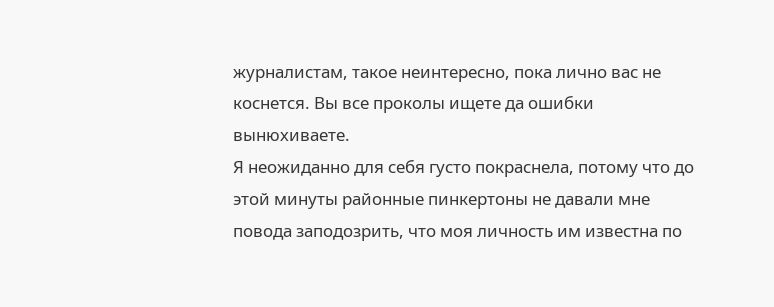журналистам, такое неинтересно, пока лично вас не коснется. Вы все проколы ищете да ошибки вынюхиваете.
Я неожиданно для себя густо покраснела, потому что до этой минуты районные пинкертоны не давали мне повода заподозрить, что моя личность им известна по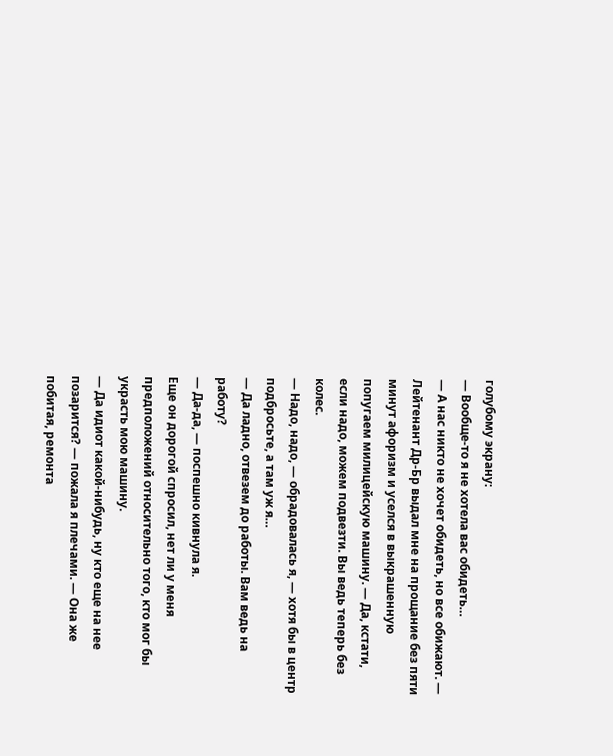голубому экрану:
— Вообще-то я не хотела вас обидеть…
— А нас никто не хочет обидеть, но все обижают. — Лейтенант Др-Бр выдал мне на прощание без пяти минут афоризм и уселся в выкрашенную попугаем милицейскую машину. — Да, кстати, если надо, можем подвезти. Вы ведь теперь без колес.
— Надо, надо, — обрадовалась я, — хотя бы в центр подбросьте, а там уж я…
— Да ладно, отвезем до работы. Вам ведь на работу?
— Да-да, — поспешно кивнула я.
Еще он дорогой спросил, нет ли у меня предположений относительно того, кто мог бы украсть мою машину.
— Да идиот какой-нибудь, ну кто еще на нее позарится? — пожала я плечами. — Она же побитая, ремонта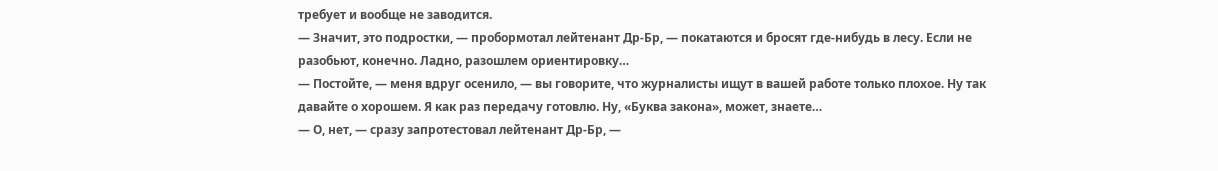требует и вообще не заводится.
— Значит, это подростки, — пробормотал лейтенант Др-Бр, — покатаются и бросят где-нибудь в лесу. Если не разобьют, конечно. Ладно, разошлем ориентировку…
— Постойте, — меня вдруг осенило, — вы говорите, что журналисты ищут в вашей работе только плохое. Ну так давайте о хорошем. Я как раз передачу готовлю. Ну, «Буква закона», может, знаете…
— О, нет, — сразу запротестовал лейтенант Др-Бр, —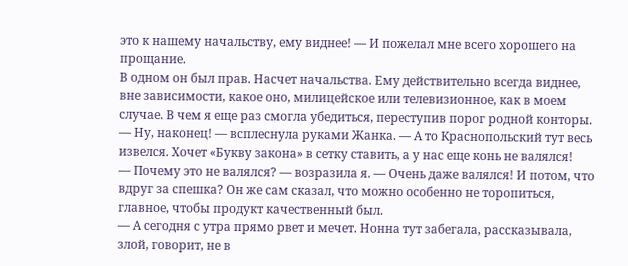это к нашему начальству, ему виднее! — И пожелал мне всего хорошего на прощание.
В одном он был прав. Насчет начальства. Ему действительно всегда виднее, вне зависимости, какое оно, милицейское или телевизионное, как в моем случае. В чем я еще раз смогла убедиться, переступив порог родной конторы.
— Ну, наконец! — всплеснула руками Жанка. — А то Краснопольский тут весь извелся. Хочет «Букву закона» в сетку ставить, а у нас еще конь не валялся!
— Почему это не валялся? — возразила я. — Очень даже валялся! И потом, что вдруг за спешка? Он же сам сказал, что можно особенно не торопиться, главное, чтобы продукт качественный был.
— А сегодня с утра прямо рвет и мечет. Нонна тут забегала, рассказывала, злой, говорит, не в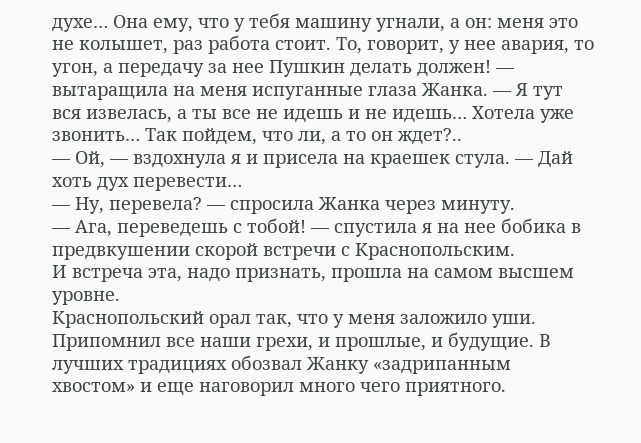духе… Она ему, что у тебя машину угнали, а он: меня это не колышет, раз работа стоит. То, говорит, у нее авария, то угон, а передачу за нее Пушкин делать должен! — вытаращила на меня испуганные глаза Жанка. — Я тут вся извелась, а ты все не идешь и не идешь… Хотела уже звонить… Так пойдем, что ли, а то он ждет?..
— Ой, — вздохнула я и присела на краешек стула. — Дай хоть дух перевести…
— Ну, перевела? — спросила Жанка через минуту.
— Ага, переведешь с тобой! — спустила я на нее бобика в предвкушении скорой встречи с Краснопольским.
И встреча эта, надо признать, прошла на самом высшем уровне.
Краснопольский орал так, что у меня заложило уши. Припомнил все наши грехи, и прошлые, и будущие. В лучших традициях обозвал Жанку «задрипанным хвостом» и еще наговорил много чего приятного.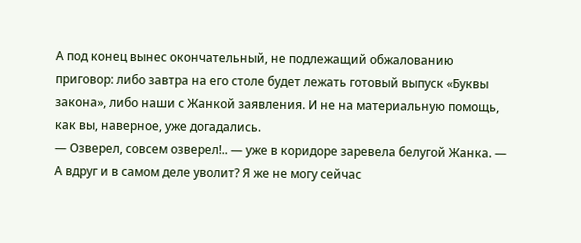А под конец вынес окончательный, не подлежащий обжалованию приговор: либо завтра на его столе будет лежать готовый выпуск «Буквы закона», либо наши с Жанкой заявления. И не на материальную помощь, как вы, наверное, уже догадались.
— Озверел, совсем озверел!.. — уже в коридоре заревела белугой Жанка. — А вдруг и в самом деле уволит? Я же не могу сейчас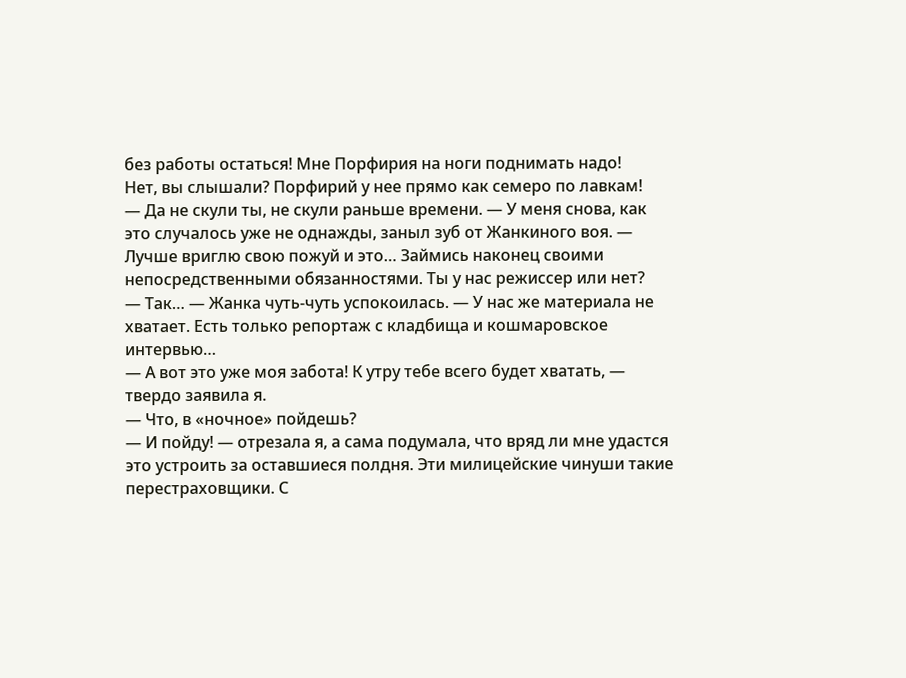без работы остаться! Мне Порфирия на ноги поднимать надо!
Нет, вы слышали? Порфирий у нее прямо как семеро по лавкам!
— Да не скули ты, не скули раньше времени. — У меня снова, как это случалось уже не однажды, заныл зуб от Жанкиного воя. — Лучше вриглю свою пожуй и это… Займись наконец своими непосредственными обязанностями. Ты у нас режиссер или нет?
— Так… — Жанка чуть-чуть успокоилась. — У нас же материала не хватает. Есть только репортаж с кладбища и кошмаровское интервью…
— А вот это уже моя забота! К утру тебе всего будет хватать, — твердо заявила я.
— Что, в «ночное» пойдешь?
— И пойду! — отрезала я, а сама подумала, что вряд ли мне удастся это устроить за оставшиеся полдня. Эти милицейские чинуши такие перестраховщики. С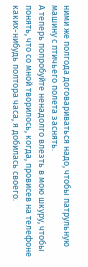ними же полгода договариваться надо, чтобы патрульную машину с птичьего полета заснять.
А теперь попробуйте ненадолго влезть в мою шкуру, чтобы понять, что со мной творилось, когда, провисев на телефоне каких-нибудь полтора часа, я добилась своего.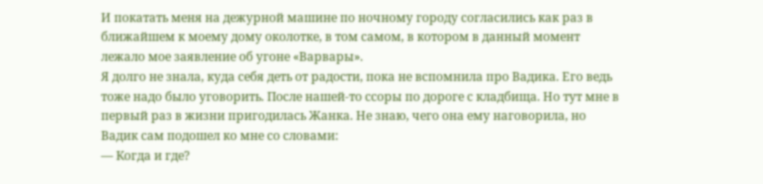И покатать меня на дежурной машине по ночному городу согласились как раз в ближайшем к моему дому околотке, в том самом, в котором в данный момент лежало мое заявление об угоне «Варвары».
Я долго не знала, куда себя деть от радости, пока не вспомнила про Вадика. Его ведь тоже надо было уговорить. После нашей-то ссоры по дороге с кладбища. Но тут мне в первый раз в жизни пригодилась Жанка. Не знаю, чего она ему наговорила, но Вадик сам подошел ко мне со словами:
— Когда и где?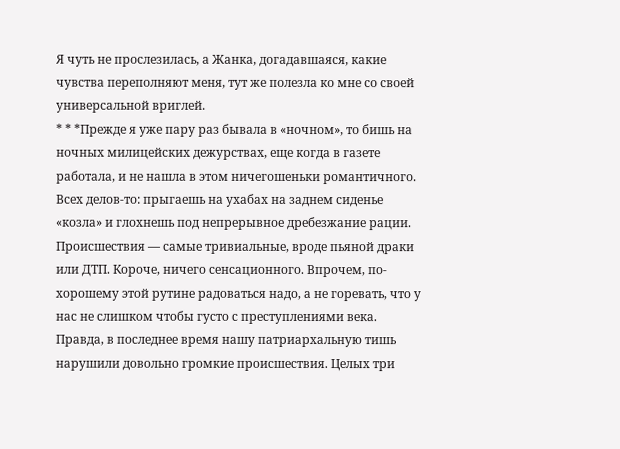Я чуть не прослезилась, а Жанка, догадавшаяся, какие чувства переполняют меня, тут же полезла ко мне со своей универсальной вриглей.
* * *Прежде я уже пару раз бывала в «ночном», то бишь на ночных милицейских дежурствах, еще когда в газете работала, и не нашла в этом ничегошеньки романтичного. Всех делов-то: прыгаешь на ухабах на заднем сиденье «козла» и глохнешь под непрерывное дребезжание рации. Происшествия — самые тривиальные, вроде пьяной драки или ДТП. Короче, ничего сенсационного. Впрочем, по-хорошему этой рутине радоваться надо, а не горевать, что у нас не слишком чтобы густо с преступлениями века.
Правда, в последнее время нашу патриархальную тишь нарушили довольно громкие происшествия. Целых три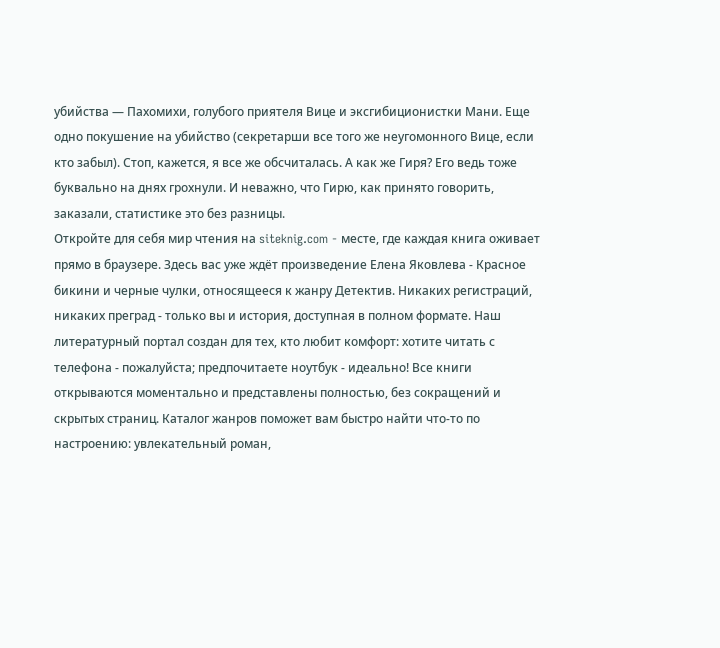убийства — Пахомихи, голубого приятеля Вице и эксгибиционистки Мани. Еще одно покушение на убийство (секретарши все того же неугомонного Вице, если кто забыл). Стоп, кажется, я все же обсчиталась. А как же Гиря? Его ведь тоже буквально на днях грохнули. И неважно, что Гирю, как принято говорить, заказали, статистике это без разницы.
Откройте для себя мир чтения на siteknig.com - месте, где каждая книга оживает прямо в браузере. Здесь вас уже ждёт произведение Елена Яковлева - Красное бикини и черные чулки, относящееся к жанру Детектив. Никаких регистраций, никаких преград - только вы и история, доступная в полном формате. Наш литературный портал создан для тех, кто любит комфорт: хотите читать с телефона - пожалуйста; предпочитаете ноутбук - идеально! Все книги открываются моментально и представлены полностью, без сокращений и скрытых страниц. Каталог жанров поможет вам быстро найти что-то по настроению: увлекательный роман,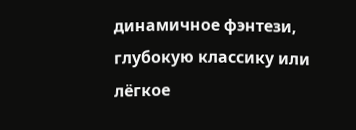динамичное фэнтези, глубокую классику или лёгкое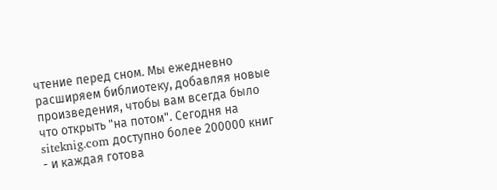чтение перед сном. Мы ежедневно расширяем библиотеку, добавляя новые произведения, чтобы вам всегда было что открыть "на потом". Сегодня на siteknig.com доступно более 200000 книг - и каждая готова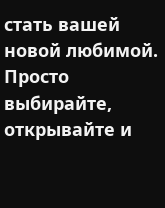стать вашей новой любимой. Просто выбирайте, открывайте и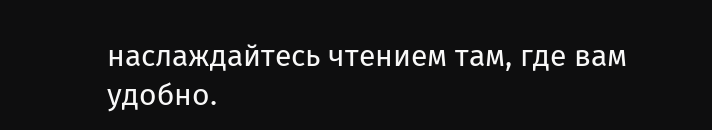наслаждайтесь чтением там, где вам удобно.